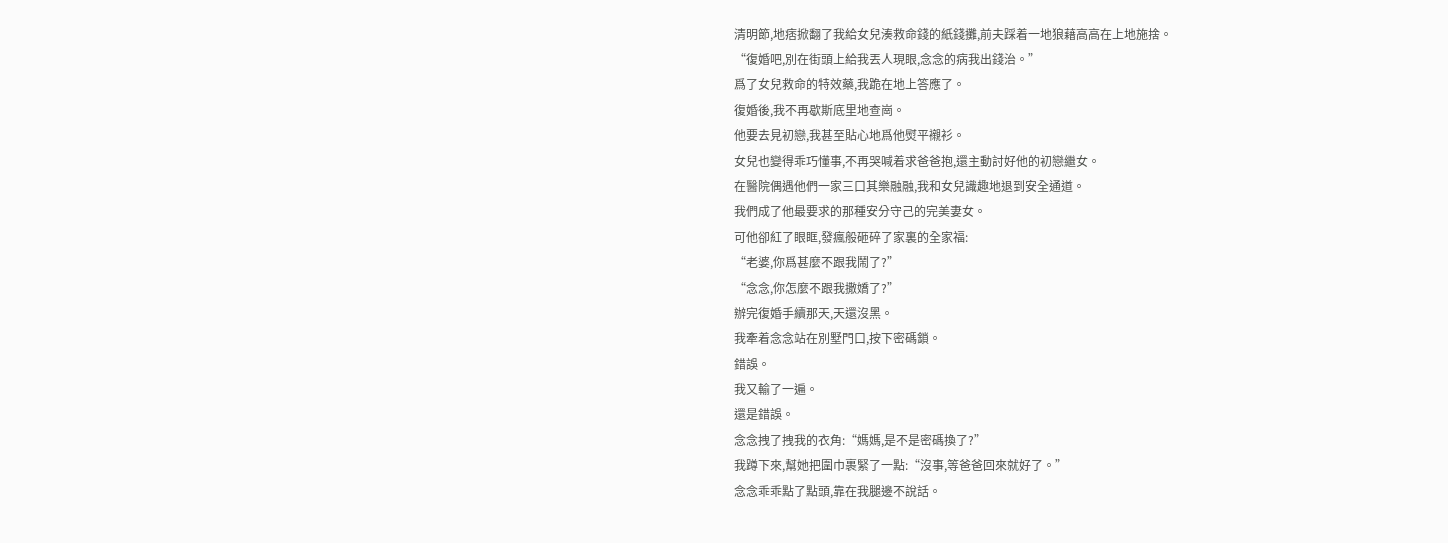清明節,地痞掀翻了我給女兒湊救命錢的紙錢攤,前夫踩着一地狼藉高高在上地施捨。
“復婚吧,別在街頭上給我丟人現眼,念念的病我出錢治。”
爲了女兒救命的特效藥,我跪在地上答應了。
復婚後,我不再歇斯底里地查崗。
他要去見初戀,我甚至貼心地爲他熨平襯衫。
女兒也變得乖巧懂事,不再哭喊着求爸爸抱,還主動討好他的初戀繼女。
在醫院偶遇他們一家三口其樂融融,我和女兒識趣地退到安全通道。
我們成了他最要求的那種安分守己的完美妻女。
可他卻紅了眼眶,發瘋般砸碎了家裏的全家福:
“老婆,你爲甚麼不跟我鬧了?”
“念念,你怎麼不跟我撒嬌了?”
辦完復婚手續那天,天還沒黑。
我牽着念念站在別墅門口,按下密碼鎖。
錯誤。
我又輸了一遍。
還是錯誤。
念念拽了拽我的衣角:“媽媽,是不是密碼換了?”
我蹲下來,幫她把圍巾裹緊了一點:“沒事,等爸爸回來就好了。”
念念乖乖點了點頭,靠在我腿邊不說話。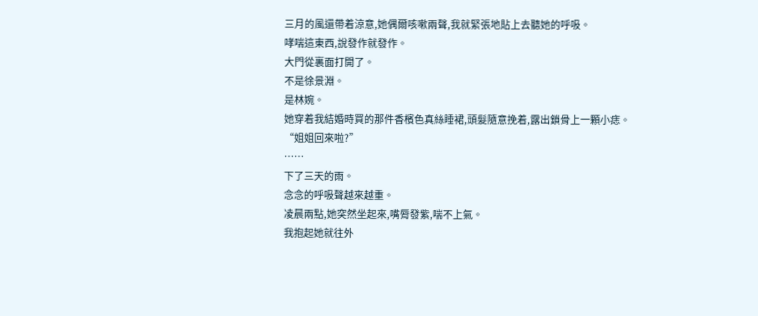三月的風還帶着涼意,她偶爾咳嗽兩聲,我就緊張地貼上去聽她的呼吸。
哮喘這東西,說發作就發作。
大門從裏面打開了。
不是徐景淵。
是林婉。
她穿着我結婚時買的那件香檳色真絲睡裙,頭髮隨意挽着,露出鎖骨上一顆小痣。
“姐姐回來啦?”
……
下了三天的雨。
念念的呼吸聲越來越重。
凌晨兩點,她突然坐起來,嘴脣發紫,喘不上氣。
我抱起她就往外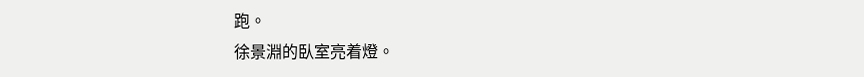跑。
徐景淵的臥室亮着燈。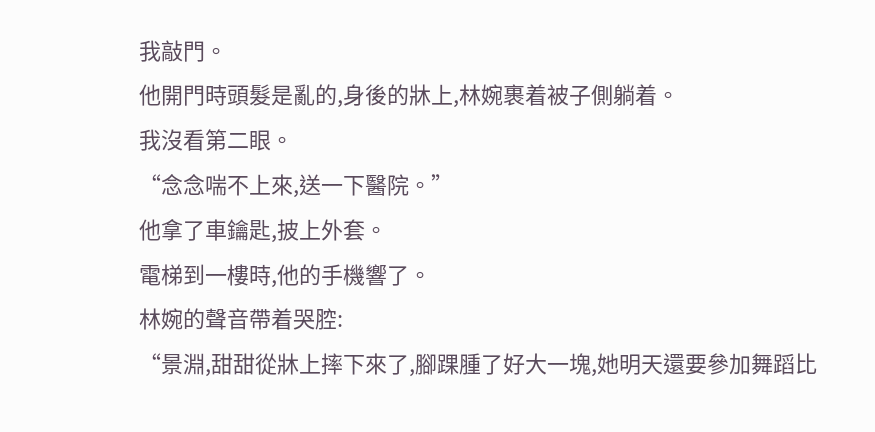我敲門。
他開門時頭髮是亂的,身後的牀上,林婉裹着被子側躺着。
我沒看第二眼。
“念念喘不上來,送一下醫院。”
他拿了車鑰匙,披上外套。
電梯到一樓時,他的手機響了。
林婉的聲音帶着哭腔:
“景淵,甜甜從牀上摔下來了,腳踝腫了好大一塊,她明天還要參加舞蹈比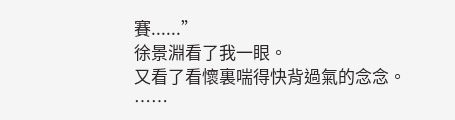賽......”
徐景淵看了我一眼。
又看了看懷裏喘得快背過氣的念念。
……